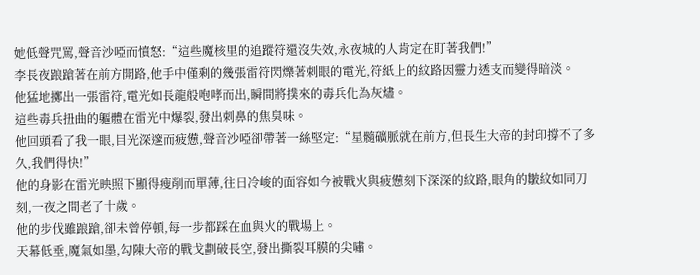她低聲咒罵,聲音沙啞而憤怒:“這些魔核里的追蹤符還沒失效,永夜城的人肯定在盯著我們!”
李長夜踉蹌著在前方開路,他手中僅剩的幾張雷符閃爍著刺眼的電光,符紙上的紋路因靈力透支而變得暗淡。
他猛地擲出一張雷符,電光如長龍般咆哮而出,瞬間將撲來的毒兵化為灰燼。
這些毒兵扭曲的軀體在雷光中爆裂,發出刺鼻的焦臭味。
他回頭看了我一眼,目光深邃而疲憊,聲音沙啞卻帶著一絲堅定:“星髓礦脈就在前方,但長生大帝的封印撐不了多久,我們得快!”
他的身影在雷光映照下顯得瘦削而單薄,往日冷峻的面容如今被戰火與疲憊刻下深深的紋路,眼角的皺紋如同刀刻,一夜之間老了十歲。
他的步伐雖踉蹌,卻未曾停頓,每一步都踩在血與火的戰場上。
天幕低垂,魔氣如墨,勾陳大帝的戰戈劃破長空,發出撕裂耳膜的尖嘯。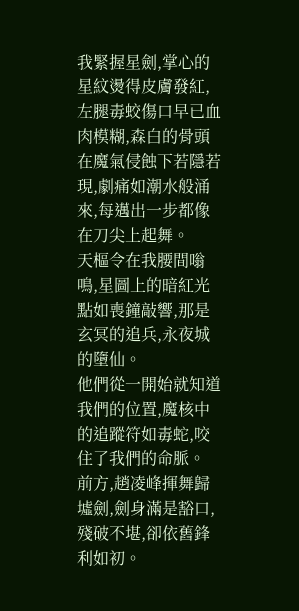我緊握星劍,掌心的星紋燙得皮膚發紅,左腿毒蛟傷口早已血肉模糊,森白的骨頭在魔氣侵蝕下若隱若現,劇痛如潮水般涌來,每邁出一步都像在刀尖上起舞。
天樞令在我腰間嗡鳴,星圖上的暗紅光點如喪鐘敲響,那是玄冥的追兵,永夜城的墮仙。
他們從一開始就知道我們的位置,魔核中的追蹤符如毒蛇,咬住了我們的命脈。
前方,趙凌峰揮舞歸墟劍,劍身滿是豁口,殘破不堪,卻依舊鋒利如初。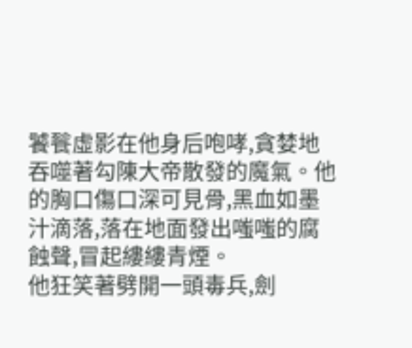饕餮虛影在他身后咆哮,貪婪地吞噬著勾陳大帝散發的魔氣。他的胸口傷口深可見骨,黑血如墨汁滴落,落在地面發出嗤嗤的腐蝕聲,冒起縷縷青煙。
他狂笑著劈開一頭毒兵,劍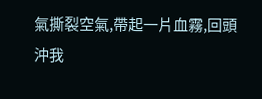氣撕裂空氣,帶起一片血霧,回頭沖我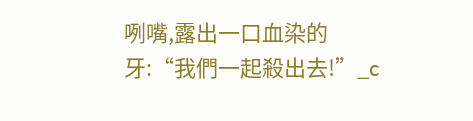咧嘴,露出一口血染的牙:“我們一起殺出去!”_c